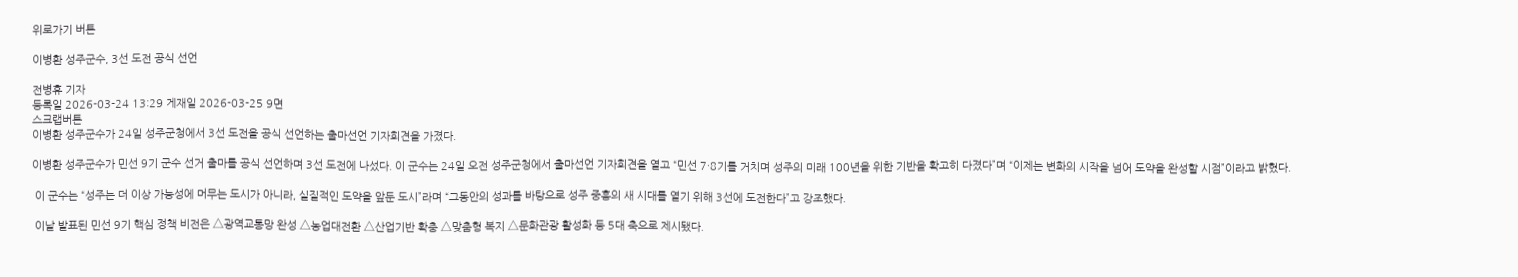위로가기 버튼

이병환 성주군수, 3선 도전 공식 선언

전병휴 기자
등록일 2026-03-24 13:29 게재일 2026-03-25 9면
스크랩버튼
이병환 성주군수가 24일 성주군청에서 3선 도전을 공식 선언하는 출마선언 기자회견을 가졌다.

이병환 성주군수가 민선 9기 군수 선거 출마를 공식 선언하며 3선 도전에 나섰다. 이 군수는 24일 오전 성주군청에서 출마선언 기자회견을 열고 “민선 7·8기를 거치며 성주의 미래 100년을 위한 기반을 확고히 다졌다”며 “이제는 변화의 시작을 넘어 도약을 완성할 시점”이라고 밝혔다.

 이 군수는 “성주는 더 이상 가능성에 머무는 도시가 아니라, 실질적인 도약을 앞둔 도시”라며 “그동안의 성과를 바탕으로 성주 중흥의 새 시대를 열기 위해 3선에 도전한다”고 강조했다.

 이날 발표된 민선 9기 핵심 정책 비전은 △광역교통망 완성 △농업대전환 △산업기반 확충 △맞춤형 복지 △문화관광 활성화 등 5대 축으로 제시됐다.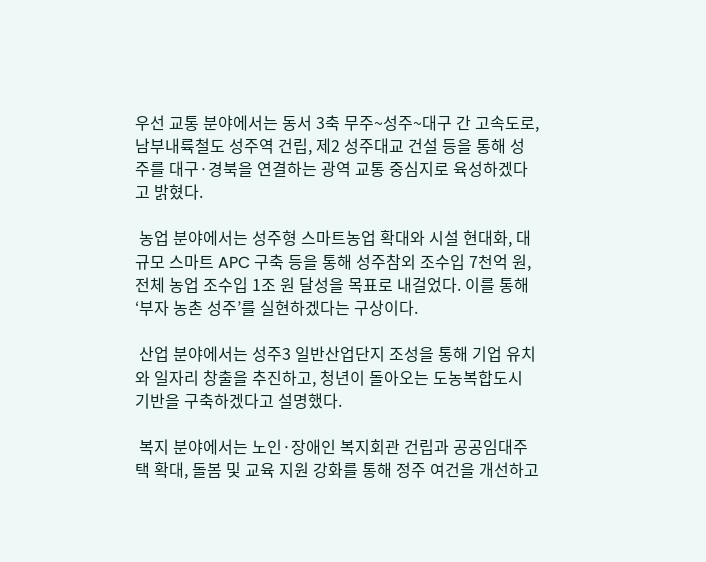우선 교통 분야에서는 동서 3축 무주~성주~대구 간 고속도로, 남부내륙철도 성주역 건립, 제2 성주대교 건설 등을 통해 성주를 대구·경북을 연결하는 광역 교통 중심지로 육성하겠다고 밝혔다.

 농업 분야에서는 성주형 스마트농업 확대와 시설 현대화, 대규모 스마트 APC 구축 등을 통해 성주참외 조수입 7천억 원, 전체 농업 조수입 1조 원 달성을 목표로 내걸었다. 이를 통해 ‘부자 농촌 성주’를 실현하겠다는 구상이다.

 산업 분야에서는 성주3 일반산업단지 조성을 통해 기업 유치와 일자리 창출을 추진하고, 청년이 돌아오는 도농복합도시 기반을 구축하겠다고 설명했다.

 복지 분야에서는 노인·장애인 복지회관 건립과 공공임대주택 확대, 돌봄 및 교육 지원 강화를 통해 정주 여건을 개선하고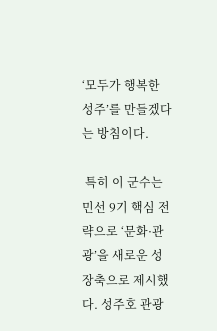‘모두가 행복한 성주’를 만들겠다는 방침이다.

 특히 이 군수는 민선 9기 핵심 전략으로 ‘문화·관광’을 새로운 성장축으로 제시했다. 성주호 관광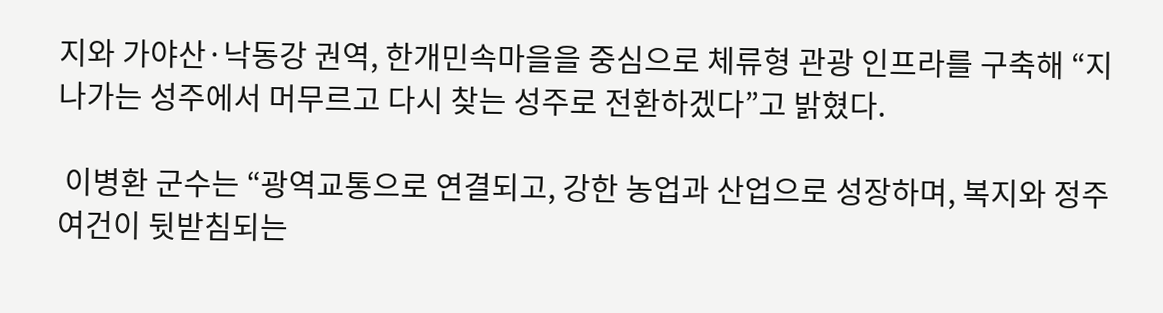지와 가야산·낙동강 권역, 한개민속마을을 중심으로 체류형 관광 인프라를 구축해 “지나가는 성주에서 머무르고 다시 찾는 성주로 전환하겠다”고 밝혔다.

 이병환 군수는 “광역교통으로 연결되고, 강한 농업과 산업으로 성장하며, 복지와 정주여건이 뒷받침되는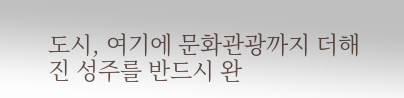도시, 여기에 문화관광까지 더해진 성주를 반드시 완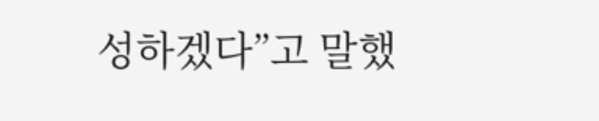성하겠다”고 말했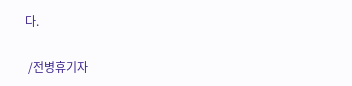다.

 /전병휴기자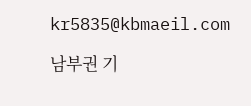kr5835@kbmaeil.com

남부권 기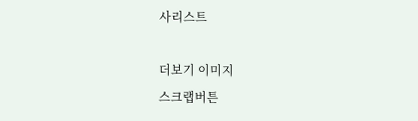사리스트

더보기 이미지
스크랩버튼